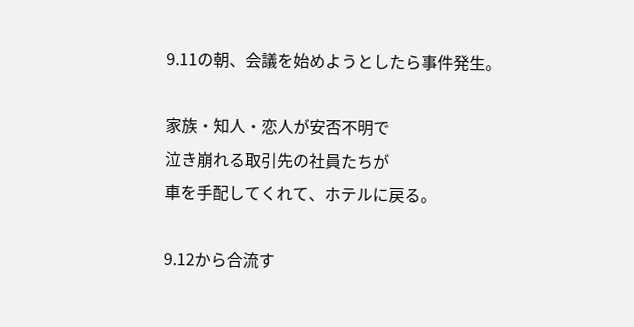9.11の朝、会議を始めようとしたら事件発生。

家族・知人・恋人が安否不明で
泣き崩れる取引先の社員たちが
車を手配してくれて、ホテルに戻る。

9.12から合流す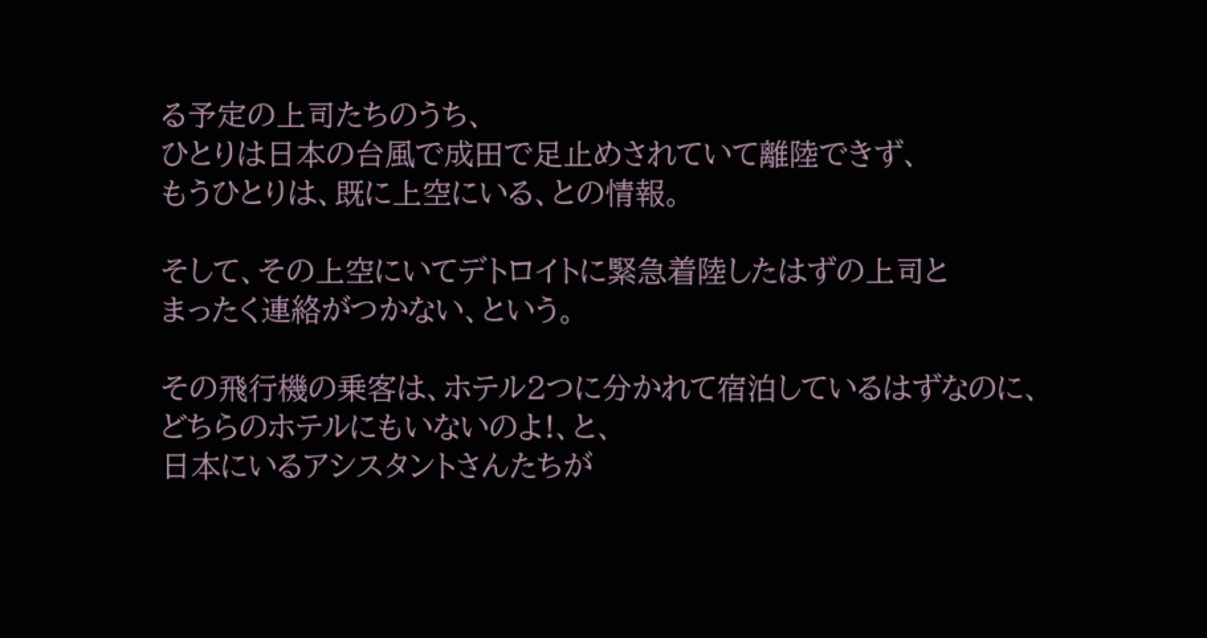る予定の上司たちのうち、
ひとりは日本の台風で成田で足止めされていて離陸できず、
もうひとりは、既に上空にいる、との情報。

そして、その上空にいてデトロイトに緊急着陸したはずの上司と
まったく連絡がつかない、という。

その飛行機の乗客は、ホテル2つに分かれて宿泊しているはずなのに、
どちらのホテルにもいないのよ!、と、
日本にいるアシスタントさんたちが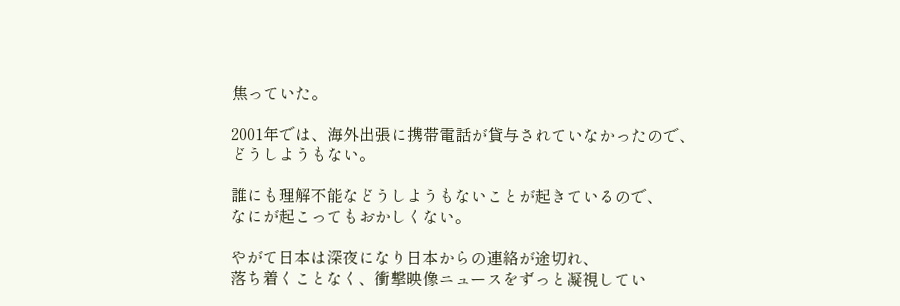焦っていた。

2001年では、海外出張に携帯電話が貸与されていなかったので、
どうしようもない。

誰にも理解不能などうしようもないことが起きているので、
なにが起こってもおかしくない。

やがて日本は深夜になり日本からの連絡が途切れ、
落ち着くことなく、衝撃映像ニュースをずっと凝視してい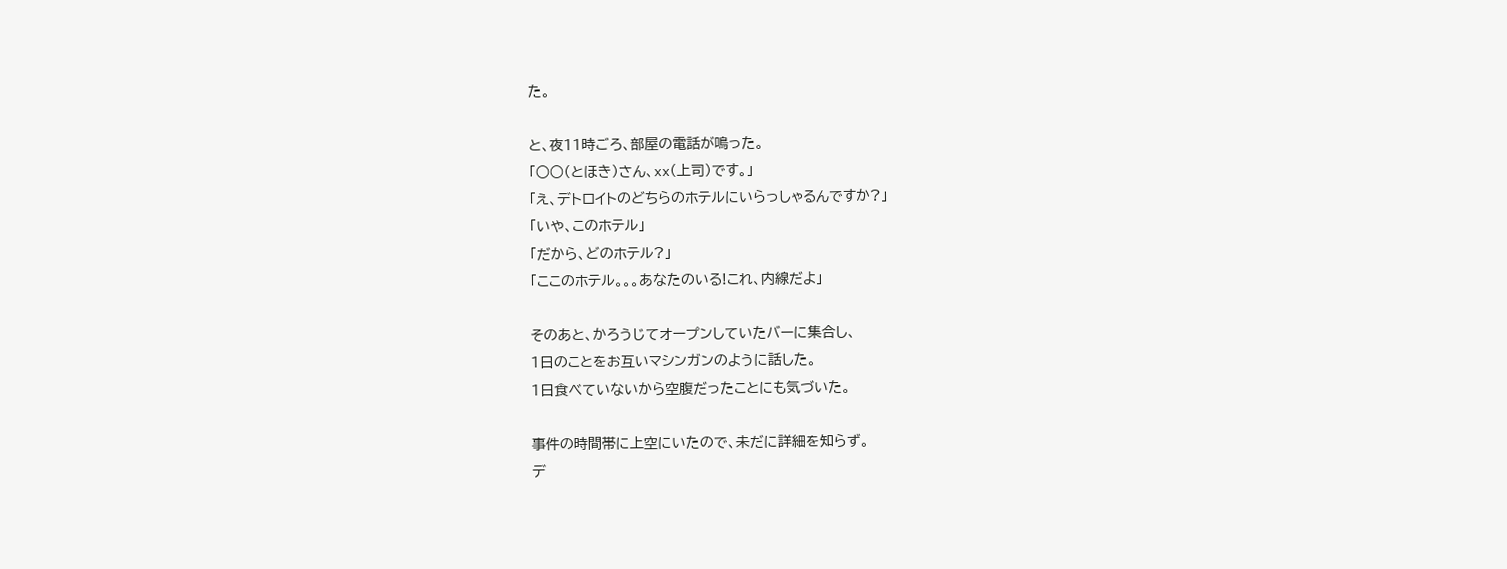た。

と、夜11時ごろ、部屋の電話が鳴った。
「○○(とほき)さん、xx(上司)です。」
「え、デトロイトのどちらのホテルにいらっしゃるんですか?」
「いや、このホテル」
「だから、どのホテル?」
「ここのホテル。。。あなたのいる!これ、内線だよ」

そのあと、かろうじてオープンしていたバーに集合し、
1日のことをお互いマシンガンのように話した。
1日食べていないから空腹だったことにも気づいた。

事件の時間帯に上空にいたので、未だに詳細を知らず。
デ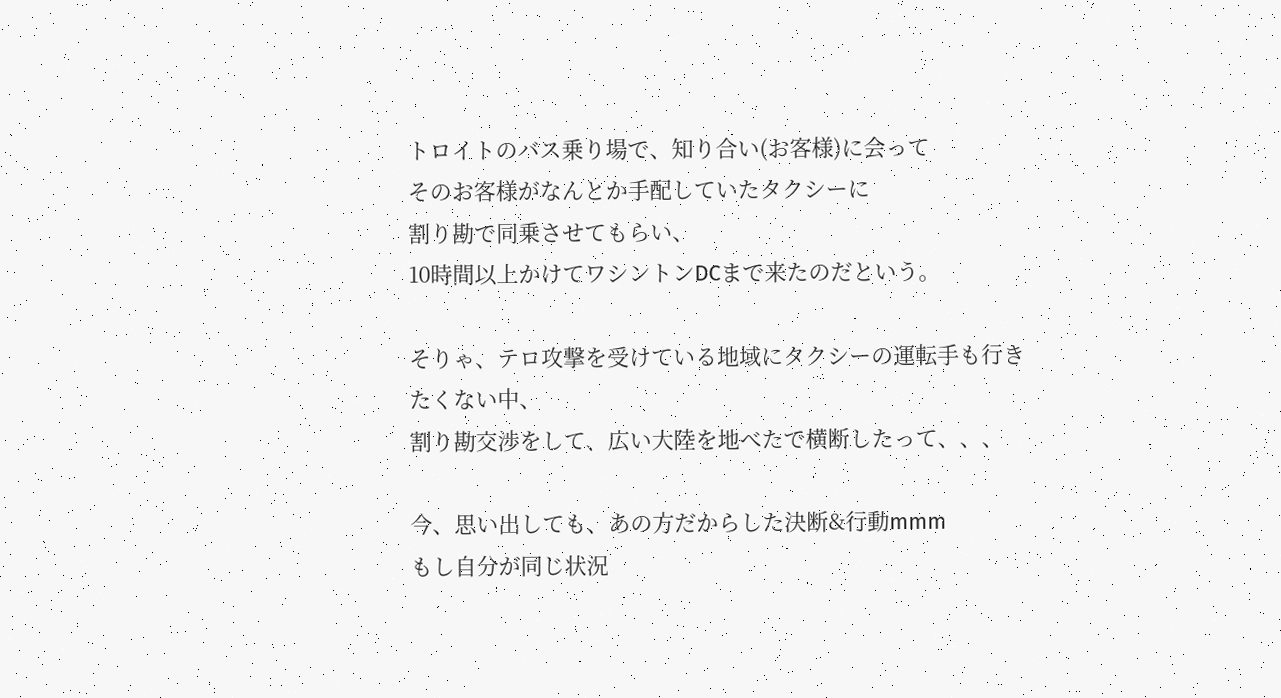トロイトのバス乗り場で、知り合い(お客様)に会って
そのお客様がなんとか手配していたタクシーに
割り勘で同乗させてもらい、
10時間以上かけてワシントンDCまで来たのだという。

そりゃ、テロ攻撃を受けている地域にタクシーの運転手も行きたくない中、
割り勘交渉をして、広い大陸を地べたで横断したって、、、

今、思い出しても、あの方だからした決断&行動mmm
もし自分が同じ状況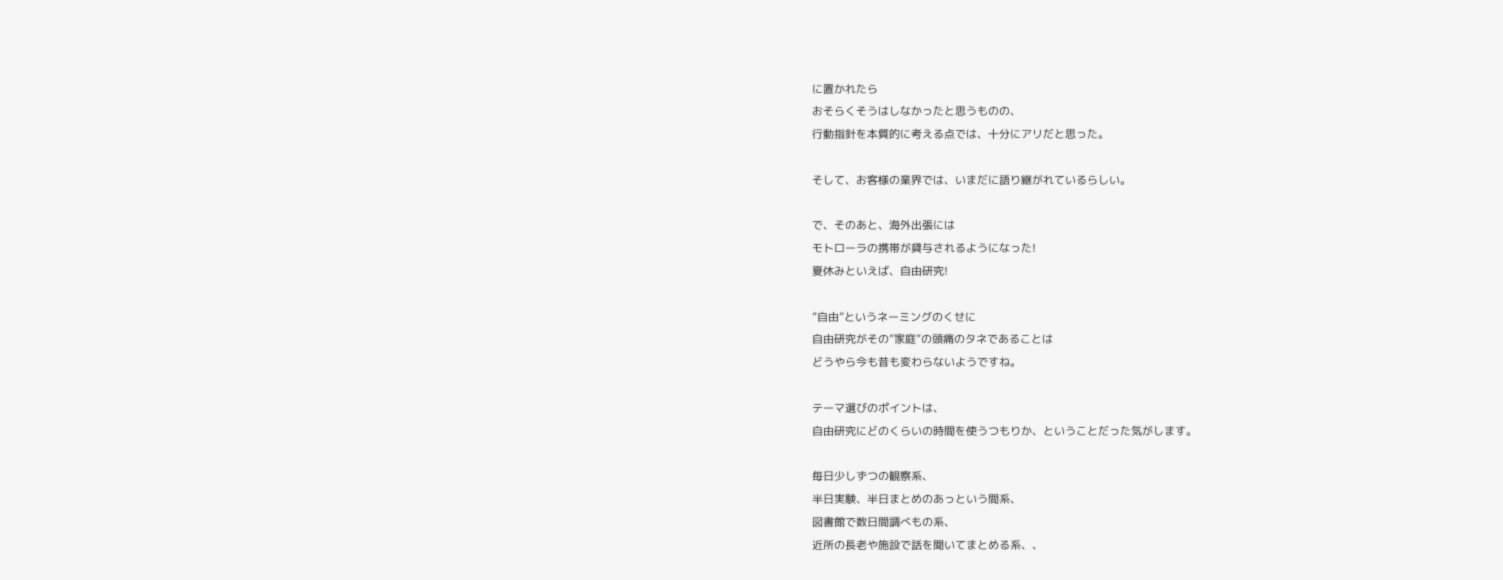に置かれたら
おそらくそうはしなかったと思うものの、
行動指針を本質的に考える点では、十分にアリだと思った。

そして、お客様の業界では、いまだに語り継がれているらしい。

で、そのあと、海外出張には
モトローラの携帯が貸与されるようになった!
夏休みといえば、自由研究!

”自由”というネーミングのくせに
自由研究がその”家庭”の頭痛のタネであることは
どうやら今も昔も変わらないようですね。

テーマ選びのポイントは、
自由研究にどのくらいの時間を使うつもりか、ということだった気がします。

毎日少しずつの観察系、
半日実験、半日まとめのあっという間系、
図書館で数日間調べもの系、
近所の長老や施設で話を聞いてまとめる系、、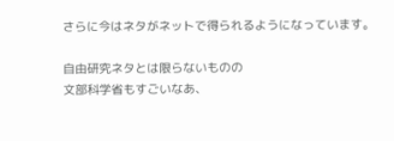さらに今はネタがネットで得られるようになっています。

自由研究ネタとは限らないものの
文部科学省もすごいなあ、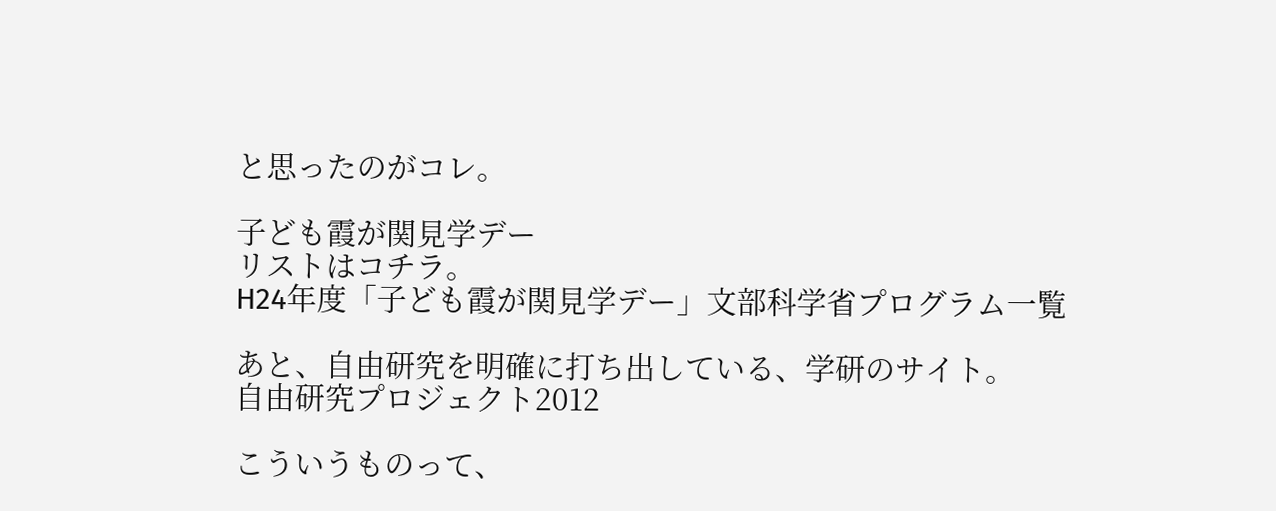と思ったのがコレ。

子ども霞が関見学デー
リストはコチラ。
H24年度「子ども霞が関見学デー」文部科学省プログラム一覧

あと、自由研究を明確に打ち出している、学研のサイト。
自由研究プロジェクト2012

こういうものって、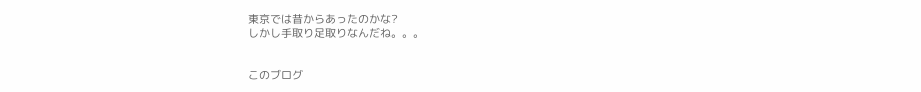東京では昔からあったのかな?
しかし手取り足取りなんだね。。。


このブログ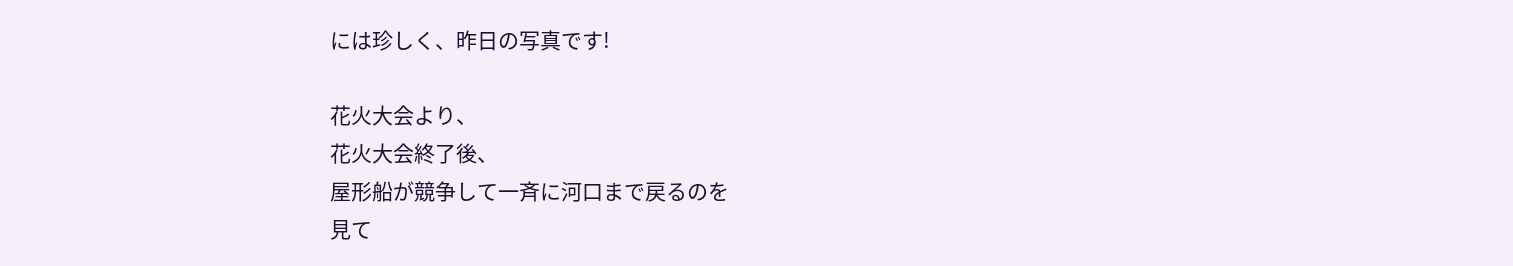には珍しく、昨日の写真です!

花火大会より、
花火大会終了後、
屋形船が競争して一斉に河口まで戻るのを
見て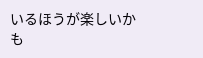いるほうが楽しいかも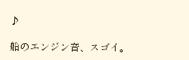♪

船のエンジン音、スゴイ。